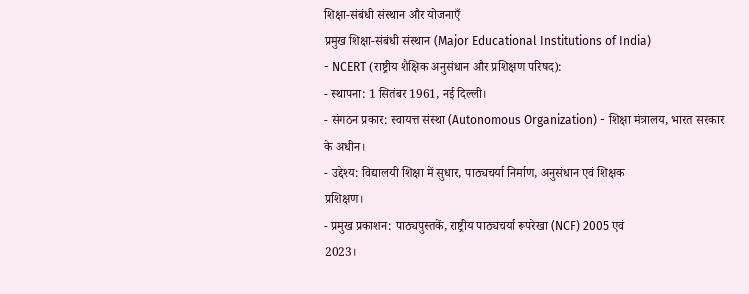शिक्षा-संबंधी संस्थान और योजनाएँ
प्रमुख शिक्षा-संबंधी संस्थान (Major Educational Institutions of India)
- NCERT (राष्ट्रीय शैक्षिक अनुसंधान और प्रशिक्षण परिषद):
- स्थापना: 1 सितंबर 1961, नई दिल्ली।
- संगठन प्रकार: स्वायत्त संस्था (Autonomous Organization) - शिक्षा मंत्रालय, भारत सरकार
के अधीन।
- उद्देश्य: विद्यालयी शिक्षा में सुधार, पाठ्यचर्या निर्माण, अनुसंधान एवं शिक्षक
प्रशिक्षण।
- प्रमुख प्रकाशन: पाठ्यपुस्तकें, राष्ट्रीय पाठ्यचर्या रूपरेखा (NCF) 2005 एवं
2023।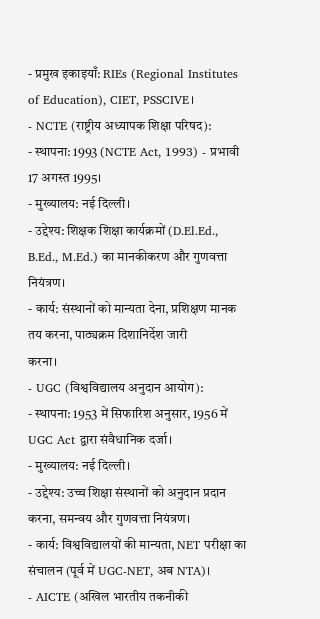- प्रमुख इकाइयाँ: RIEs (Regional Institutes of Education), CIET, PSSCIVE।
- NCTE (राष्ट्रीय अध्यापक शिक्षा परिषद):
- स्थापना: 1993 (NCTE Act, 1993) - प्रभावी 17 अगस्त 1995।
- मुख्यालय: नई दिल्ली।
- उद्देश्य: शिक्षक शिक्षा कार्यक्रमों (D.El.Ed., B.Ed., M.Ed.) का मानकीकरण और गुणवत्ता
नियंत्रण।
- कार्य: संस्थानों को मान्यता देना, प्रशिक्षण मानक तय करना, पाठ्यक्रम दिशानिर्देश जारी
करना।
- UGC (विश्वविद्यालय अनुदान आयोग):
- स्थापना: 1953 में सिफारिश अनुसार, 1956 में UGC Act द्वारा संवैधानिक दर्जा।
- मुख्यालय: नई दिल्ली।
- उद्देश्य: उच्च शिक्षा संस्थानों को अनुदान प्रदान करना, समन्वय और गुणवत्ता नियंत्रण।
- कार्य: विश्वविद्यालयों की मान्यता, NET परीक्षा का संचालन (पूर्व में UGC-NET, अब NTA)।
- AICTE (अखिल भारतीय तकनीकी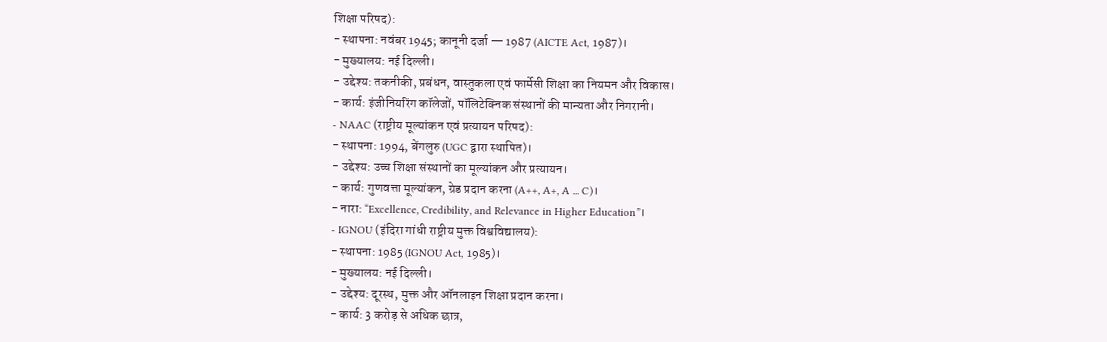शिक्षा परिषद):
- स्थापना: नवंबर 1945; कानूनी दर्जा — 1987 (AICTE Act, 1987)।
- मुख्यालय: नई दिल्ली।
- उद्देश्य: तकनीकी, प्रबंधन, वास्तुकला एवं फार्मेसी शिक्षा का नियमन और विकास।
- कार्य: इंजीनियरिंग कॉलेजों, पॉलिटेक्निक संस्थानों की मान्यता और निगरानी।
- NAAC (राष्ट्रीय मूल्यांकन एवं प्रत्यायन परिषद):
- स्थापना: 1994, बेंगलुरु (UGC द्वारा स्थापित)।
- उद्देश्य: उच्च शिक्षा संस्थानों का मूल्यांकन और प्रत्यायन।
- कार्य: गुणवत्ता मूल्यांकन, ग्रेड प्रदान करना (A++, A+, A ... C)।
- नारा: “Excellence, Credibility, and Relevance in Higher Education”।
- IGNOU (इंदिरा गांधी राष्ट्रीय मुक्त विश्वविद्यालय):
- स्थापना: 1985 (IGNOU Act, 1985)।
- मुख्यालय: नई दिल्ली।
- उद्देश्य: दूरस्थ, मुक्त और ऑनलाइन शिक्षा प्रदान करना।
- कार्य: 3 करोड़ से अधिक छात्र,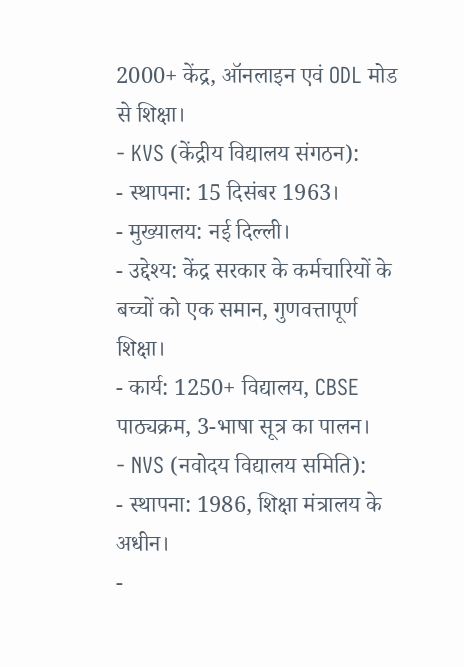2000+ केंद्र, ऑनलाइन एवं ODL मोड से शिक्षा।
- KVS (केंद्रीय विद्यालय संगठन):
- स्थापना: 15 दिसंबर 1963।
- मुख्यालय: नई दिल्ली।
- उद्देश्य: केंद्र सरकार के कर्मचारियों के बच्चों को एक समान, गुणवत्तापूर्ण शिक्षा।
- कार्य: 1250+ विद्यालय, CBSE पाठ्यक्रम, 3-भाषा सूत्र का पालन।
- NVS (नवोदय विद्यालय समिति):
- स्थापना: 1986, शिक्षा मंत्रालय के अधीन।
-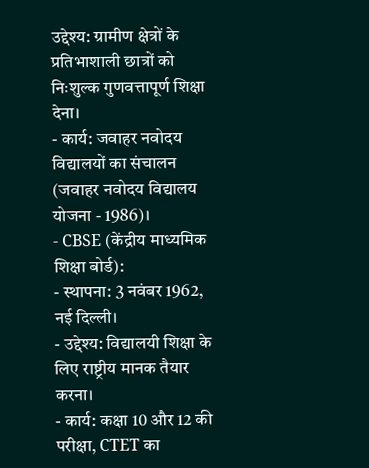उद्देश्य: ग्रामीण क्षेत्रों के प्रतिभाशाली छात्रों को निःशुल्क गुणवत्तापूर्ण शिक्षा
देना।
- कार्य: जवाहर नवोदय विद्यालयों का संचालन (जवाहर नवोदय विद्यालय योजना - 1986)।
- CBSE (केंद्रीय माध्यमिक शिक्षा बोर्ड):
- स्थापना: 3 नवंबर 1962, नई दिल्ली।
- उद्देश्य: विद्यालयी शिक्षा के लिए राष्ट्रीय मानक तैयार करना।
- कार्य: कक्षा 10 और 12 की परीक्षा, CTET का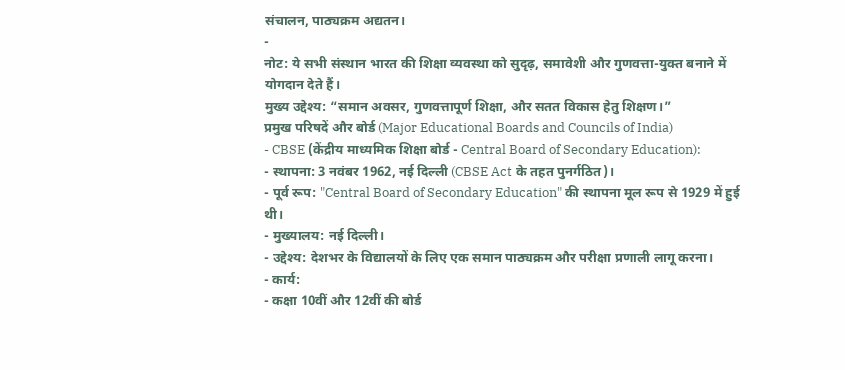संचालन, पाठ्यक्रम अद्यतन।
-
नोट: ये सभी संस्थान भारत की शिक्षा व्यवस्था को सुदृढ़, समावेशी और गुणवत्ता-युक्त बनाने में
योगदान देते हैं।
मुख्य उद्देश्य: “समान अवसर, गुणवत्तापूर्ण शिक्षा, और सतत विकास हेतु शिक्षण।”
प्रमुख परिषदें और बोर्ड (Major Educational Boards and Councils of India)
- CBSE (केंद्रीय माध्यमिक शिक्षा बोर्ड - Central Board of Secondary Education):
- स्थापना: 3 नवंबर 1962, नई दिल्ली (CBSE Act के तहत पुनर्गठित)।
- पूर्व रूप: "Central Board of Secondary Education" की स्थापना मूल रूप से 1929 में हुई
थी।
- मुख्यालय: नई दिल्ली।
- उद्देश्य: देशभर के विद्यालयों के लिए एक समान पाठ्यक्रम और परीक्षा प्रणाली लागू करना।
- कार्य:
- कक्षा 10वीं और 12वीं की बोर्ड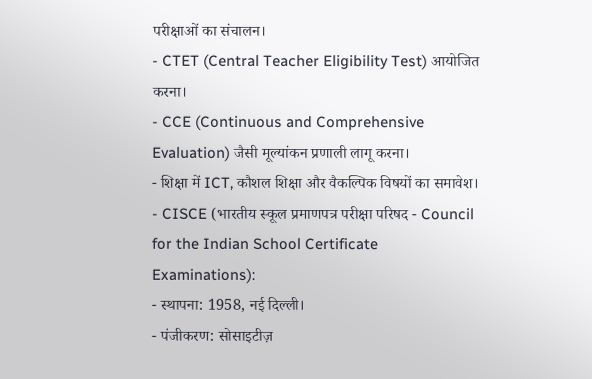परीक्षाओं का संचालन।
- CTET (Central Teacher Eligibility Test) आयोजित करना।
- CCE (Continuous and Comprehensive Evaluation) जैसी मूल्यांकन प्रणाली लागू करना।
- शिक्षा में ICT, कौशल शिक्षा और वैकल्पिक विषयों का समावेश।
- CISCE (भारतीय स्कूल प्रमाणपत्र परीक्षा परिषद - Council for the Indian School Certificate
Examinations):
- स्थापना: 1958, नई दिल्ली।
- पंजीकरण: सोसाइटीज़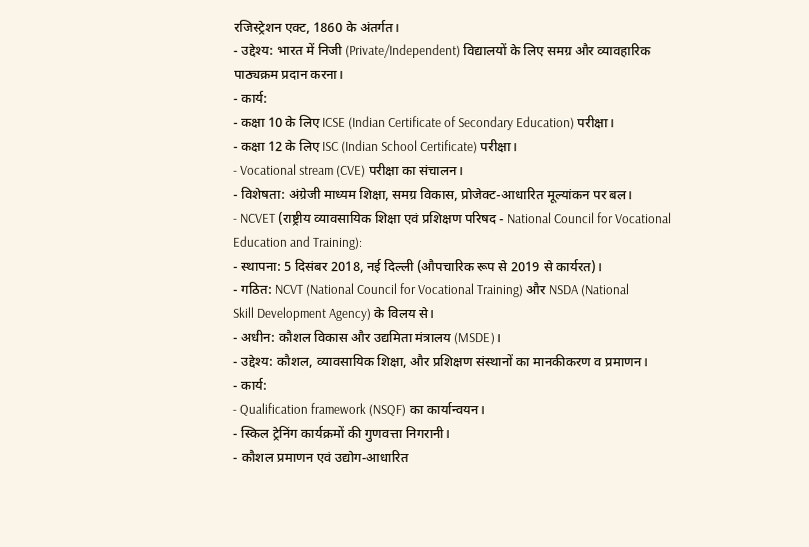रजिस्ट्रेशन एक्ट, 1860 के अंतर्गत।
- उद्देश्य: भारत में निजी (Private/Independent) विद्यालयों के लिए समग्र और व्यावहारिक
पाठ्यक्रम प्रदान करना।
- कार्य:
- कक्षा 10 के लिए ICSE (Indian Certificate of Secondary Education) परीक्षा।
- कक्षा 12 के लिए ISC (Indian School Certificate) परीक्षा।
- Vocational stream (CVE) परीक्षा का संचालन।
- विशेषता: अंग्रेजी माध्यम शिक्षा, समग्र विकास, प्रोजेक्ट-आधारित मूल्यांकन पर बल।
- NCVET (राष्ट्रीय व्यावसायिक शिक्षा एवं प्रशिक्षण परिषद - National Council for Vocational
Education and Training):
- स्थापना: 5 दिसंबर 2018, नई दिल्ली (औपचारिक रूप से 2019 से कार्यरत)।
- गठित: NCVT (National Council for Vocational Training) और NSDA (National
Skill Development Agency) के विलय से।
- अधीन: कौशल विकास और उद्यमिता मंत्रालय (MSDE)।
- उद्देश्य: कौशल, व्यावसायिक शिक्षा, और प्रशिक्षण संस्थानों का मानकीकरण व प्रमाणन।
- कार्य:
- Qualification framework (NSQF) का कार्यान्वयन।
- स्किल ट्रेनिंग कार्यक्रमों की गुणवत्ता निगरानी।
- कौशल प्रमाणन एवं उद्योग-आधारित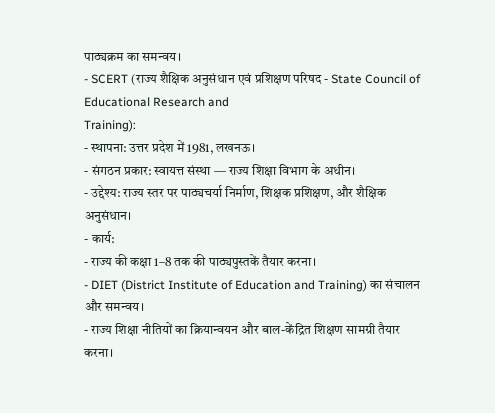पाठ्यक्रम का समन्वय।
- SCERT (राज्य शैक्षिक अनुसंधान एवं प्रशिक्षण परिषद - State Council of Educational Research and
Training):
- स्थापना: उत्तर प्रदेश में 1981, लखनऊ।
- संगठन प्रकार: स्वायत्त संस्था — राज्य शिक्षा विभाग के अधीन।
- उद्देश्य: राज्य स्तर पर पाठ्यचर्या निर्माण, शिक्षक प्रशिक्षण, और शैक्षिक अनुसंधान।
- कार्य:
- राज्य की कक्षा 1–8 तक की पाठ्यपुस्तकें तैयार करना।
- DIET (District Institute of Education and Training) का संचालन और समन्वय।
- राज्य शिक्षा नीतियों का क्रियान्वयन और बाल-केंद्रित शिक्षण सामग्री तैयार करना।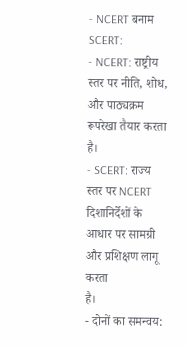- NCERT बनाम SCERT:
- NCERT: राष्ट्रीय स्तर पर नीति, शोध, और पाठ्यक्रम रूपरेखा तैयार करता है।
- SCERT: राज्य स्तर पर NCERT दिशानिर्देशों के आधार पर सामग्री और प्रशिक्षण लागू करता
है।
- दोनों का समन्वय: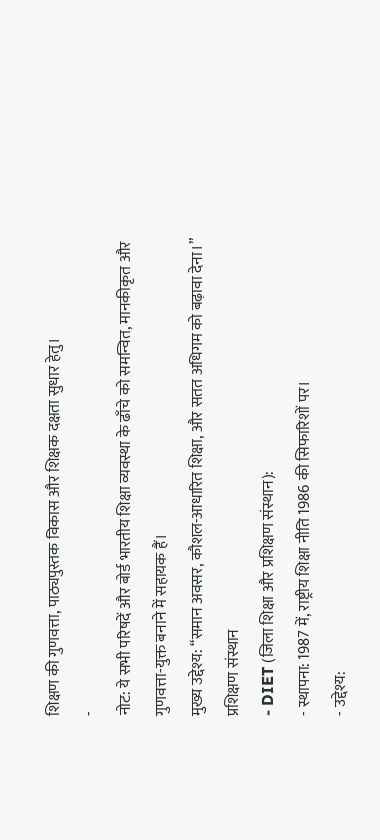शिक्षण की गुणवत्ता, पाठ्यपुस्तक विकास और शिक्षक दक्षता सुधार हेतु।
-
नोट: ये सभी परिषदें और बोर्ड भारतीय शिक्षा व्यवस्था के ढाँचे को समन्वित, मानकीकृत और
गुणवत्ता-युक्त बनाने में सहायक हैं।
मुख्य उद्देश्य: “समान अवसर, कौशल-आधारित शिक्षा, और सतत अधिगम को बढ़ावा देना।”
प्रशिक्षण संस्थान
- DIET (जिला शिक्षा और प्रशिक्षण संस्थान):
- स्थापना: 1987 में, राष्ट्रीय शिक्षा नीति 1986 की सिफारिशों पर।
- उद्देश्य: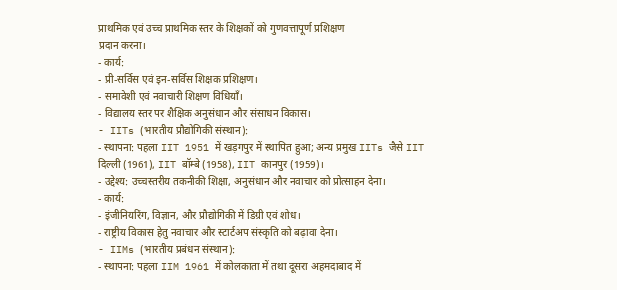प्राथमिक एवं उच्च प्राथमिक स्तर के शिक्षकों को गुणवत्तापूर्ण प्रशिक्षण
प्रदान करना।
- कार्य:
- प्री-सर्विस एवं इन-सर्विस शिक्षक प्रशिक्षण।
- समावेशी एवं नवाचारी शिक्षण विधियाँ।
- विद्यालय स्तर पर शैक्षिक अनुसंधान और संसाधन विकास।
- IITs (भारतीय प्रौद्योगिकी संस्थान):
- स्थापना: पहला IIT 1951 में खड़गपुर में स्थापित हुआ; अन्य प्रमुख IITs जैसे IIT
दिल्ली (1961), IIT बॉम्बे (1958), IIT कानपुर (1959)।
- उद्देश्य: उच्चस्तरीय तकनीकी शिक्षा, अनुसंधान और नवाचार को प्रोत्साहन देना।
- कार्य:
- इंजीनियरिंग, विज्ञान, और प्रौद्योगिकी में डिग्री एवं शोध।
- राष्ट्रीय विकास हेतु नवाचार और स्टार्टअप संस्कृति को बढ़ावा देना।
- IIMs (भारतीय प्रबंधन संस्थान):
- स्थापना: पहला IIM 1961 में कोलकाता में तथा दूसरा अहमदाबाद में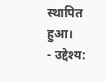स्थापित
हुआ।
- उद्देश्य: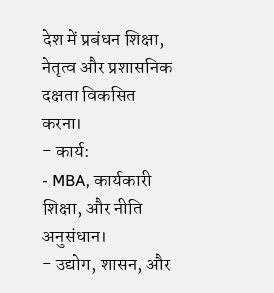देश में प्रबंधन शिक्षा, नेतृत्व और प्रशासनिक दक्षता विकसित करना।
- कार्य:
- MBA, कार्यकारी शिक्षा, और नीति अनुसंधान।
- उद्योग, शासन, और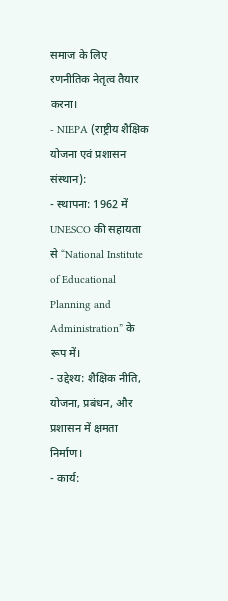समाज के लिए रणनीतिक नेतृत्व तैयार करना।
- NIEPA (राष्ट्रीय शैक्षिक योजना एवं प्रशासन संस्थान):
- स्थापना: 1962 में UNESCO की सहायता से “National Institute of Educational
Planning and Administration” के रूप में।
- उद्देश्य: शैक्षिक नीति, योजना, प्रबंधन, और प्रशासन में क्षमता निर्माण।
- कार्य: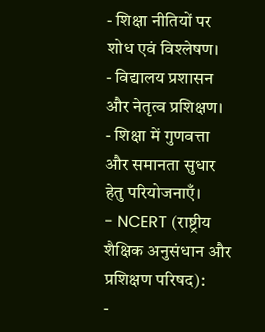- शिक्षा नीतियों पर शोध एवं विश्लेषण।
- विद्यालय प्रशासन और नेतृत्व प्रशिक्षण।
- शिक्षा में गुणवत्ता और समानता सुधार हेतु परियोजनाएँ।
- NCERT (राष्ट्रीय शैक्षिक अनुसंधान और प्रशिक्षण परिषद):
-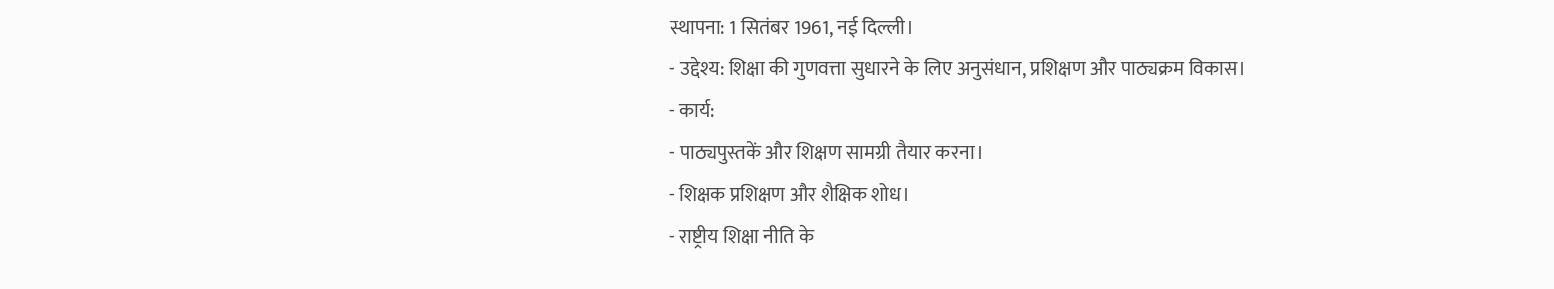स्थापना: 1 सितंबर 1961, नई दिल्ली।
- उद्देश्य: शिक्षा की गुणवत्ता सुधारने के लिए अनुसंधान, प्रशिक्षण और पाठ्यक्रम विकास।
- कार्य:
- पाठ्यपुस्तकें और शिक्षण सामग्री तैयार करना।
- शिक्षक प्रशिक्षण और शैक्षिक शोध।
- राष्ट्रीय शिक्षा नीति के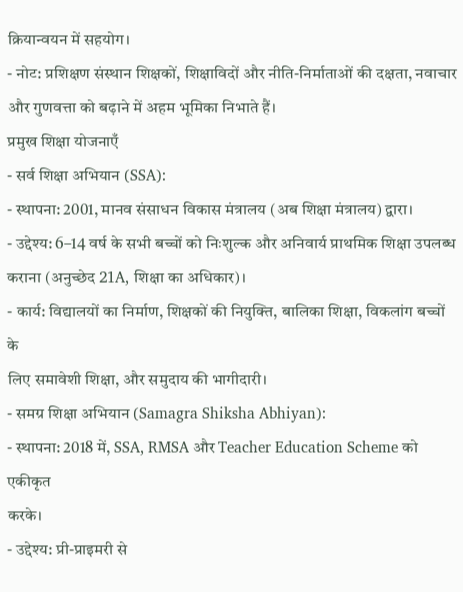क्रियान्वयन में सहयोग।
- नोट: प्रशिक्षण संस्थान शिक्षकों, शिक्षाविदों और नीति-निर्माताओं की दक्षता, नवाचार
और गुणवत्ता को बढ़ाने में अहम भूमिका निभाते हैं।
प्रमुख शिक्षा योजनाएँ
- सर्व शिक्षा अभियान (SSA):
- स्थापना: 2001, मानव संसाधन विकास मंत्रालय (अब शिक्षा मंत्रालय) द्वारा।
- उद्देश्य: 6–14 वर्ष के सभी बच्चों को निःशुल्क और अनिवार्य प्राथमिक शिक्षा उपलब्ध
कराना (अनुच्छेद 21A, शिक्षा का अधिकार)।
- कार्य: विद्यालयों का निर्माण, शिक्षकों की नियुक्ति, बालिका शिक्षा, विकलांग बच्चों के
लिए समावेशी शिक्षा, और समुदाय की भागीदारी।
- समग्र शिक्षा अभियान (Samagra Shiksha Abhiyan):
- स्थापना: 2018 में, SSA, RMSA और Teacher Education Scheme को एकीकृत
करके।
- उद्देश्य: प्री-प्राइमरी से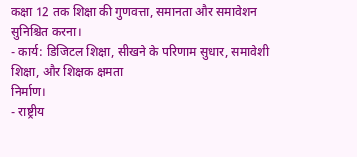कक्षा 12 तक शिक्षा की गुणवत्ता, समानता और समावेशन
सुनिश्चित करना।
- कार्य: डिजिटल शिक्षा, सीखने के परिणाम सुधार, समावेशी शिक्षा, और शिक्षक क्षमता
निर्माण।
- राष्ट्रीय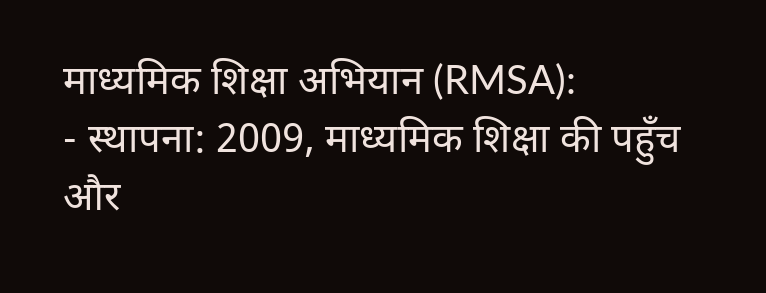माध्यमिक शिक्षा अभियान (RMSA):
- स्थापना: 2009, माध्यमिक शिक्षा की पहुँच और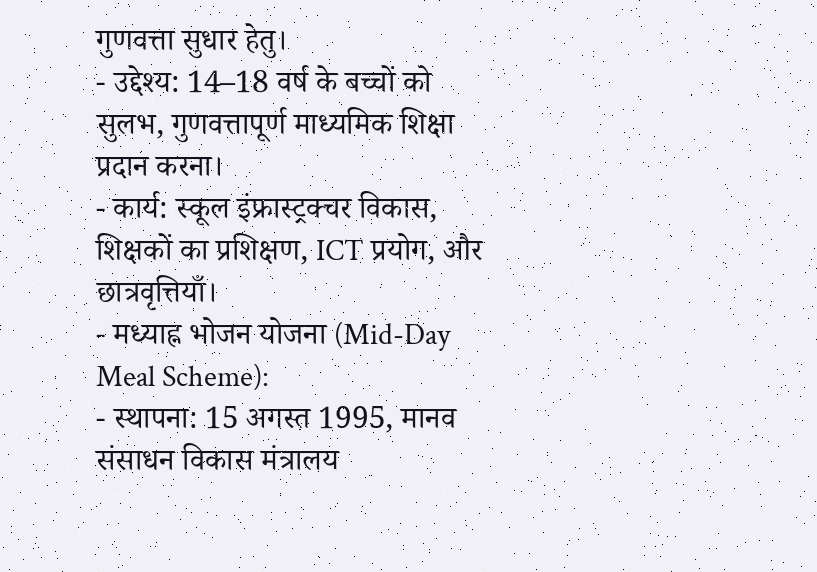गुणवत्ता सुधार हेतु।
- उद्देश्य: 14–18 वर्ष के बच्चों को सुलभ, गुणवत्तापूर्ण माध्यमिक शिक्षा प्रदान करना।
- कार्य: स्कूल इंफ्रास्ट्रक्चर विकास, शिक्षकों का प्रशिक्षण, ICT प्रयोग, और
छात्रवृत्तियाँ।
- मध्याह्न भोजन योजना (Mid-Day Meal Scheme):
- स्थापना: 15 अगस्त 1995, मानव संसाधन विकास मंत्रालय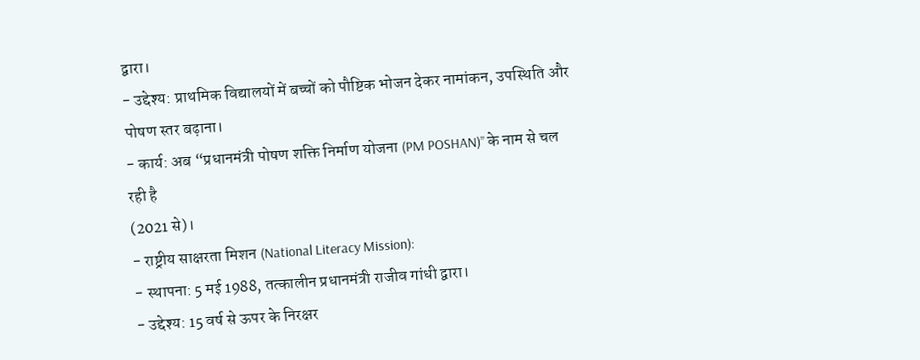द्वारा।
- उद्देश्य: प्राथमिक विद्यालयों में बच्चों को पौष्टिक भोजन देकर नामांकन, उपस्थिति और
पोषण स्तर बढ़ाना।
- कार्य: अब “प्रधानमंत्री पोषण शक्ति निर्माण योजना (PM POSHAN)” के नाम से चल रही है
(2021 से)।
- राष्ट्रीय साक्षरता मिशन (National Literacy Mission):
- स्थापना: 5 मई 1988, तत्कालीन प्रधानमंत्री राजीव गांधी द्वारा।
- उद्देश्य: 15 वर्ष से ऊपर के निरक्षर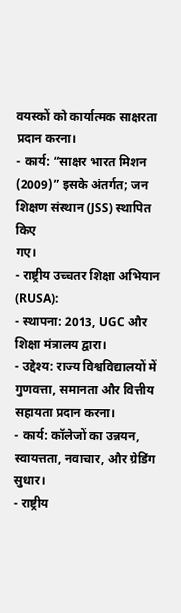वयस्कों को कार्यात्मक साक्षरता प्रदान करना।
- कार्य: “साक्षर भारत मिशन (2009)” इसके अंतर्गत; जन शिक्षण संस्थान (JSS) स्थापित किए
गए।
- राष्ट्रीय उच्चतर शिक्षा अभियान (RUSA):
- स्थापना: 2013, UGC और शिक्षा मंत्रालय द्वारा।
- उद्देश्य: राज्य विश्वविद्यालयों में गुणवत्ता, समानता और वित्तीय सहायता प्रदान करना।
- कार्य: कॉलेजों का उन्नयन, स्वायत्तता, नवाचार, और ग्रेडिंग सुधार।
- राष्ट्रीय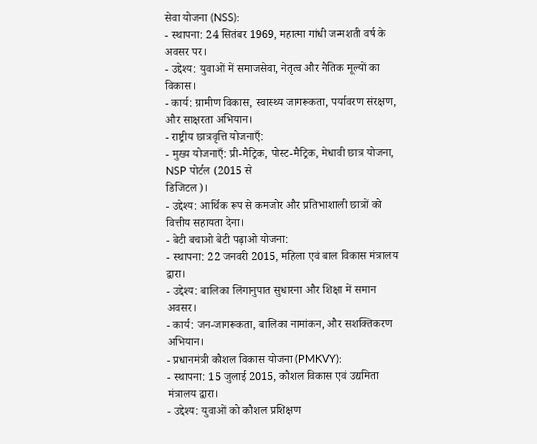सेवा योजना (NSS):
- स्थापना: 24 सितंबर 1969, महात्मा गांधी जन्मशती वर्ष के अवसर पर।
- उद्देश्य: युवाओं में समाजसेवा, नेतृत्व और नैतिक मूल्यों का विकास।
- कार्य: ग्रामीण विकास, स्वास्थ्य जागरूकता, पर्यावरण संरक्षण, और साक्षरता अभियान।
- राष्ट्रीय छात्रवृत्ति योजनाएँ:
- मुख्य योजनाएँ: प्री-मैट्रिक, पोस्ट-मैट्रिक, मेधावी छात्र योजना, NSP पोर्टल (2015 से
डिजिटल)।
- उद्देश्य: आर्थिक रूप से कमजोर और प्रतिभाशाली छात्रों को वित्तीय सहायता देना।
- बेटी बचाओ बेटी पढ़ाओ योजना:
- स्थापना: 22 जनवरी 2015, महिला एवं बाल विकास मंत्रालय द्वारा।
- उद्देश्य: बालिका लिंगानुपात सुधारना और शिक्षा में समान अवसर।
- कार्य: जन-जागरूकता, बालिका नामांकन, और सशक्तिकरण अभियान।
- प्रधानमंत्री कौशल विकास योजना (PMKVY):
- स्थापना: 15 जुलाई 2015, कौशल विकास एवं उद्यमिता मंत्रालय द्वारा।
- उद्देश्य: युवाओं को कौशल प्रशिक्षण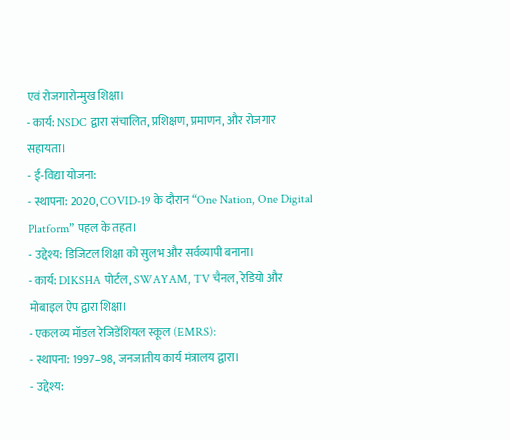एवं रोजगारोन्मुख शिक्षा।
- कार्य: NSDC द्वारा संचालित, प्रशिक्षण, प्रमाणन, और रोजगार सहायता।
- ई-विद्या योजना:
- स्थापना: 2020, COVID-19 के दौरान “One Nation, One Digital Platform” पहल के तहत।
- उद्देश्य: डिजिटल शिक्षा को सुलभ और सर्वव्यापी बनाना।
- कार्य: DIKSHA पोर्टल, SWAYAM, TV चैनल, रेडियो और मोबाइल ऐप द्वारा शिक्षा।
- एकलव्य मॉडल रेजिडेंशियल स्कूल (EMRS):
- स्थापना: 1997–98, जनजातीय कार्य मंत्रालय द्वारा।
- उद्देश्य: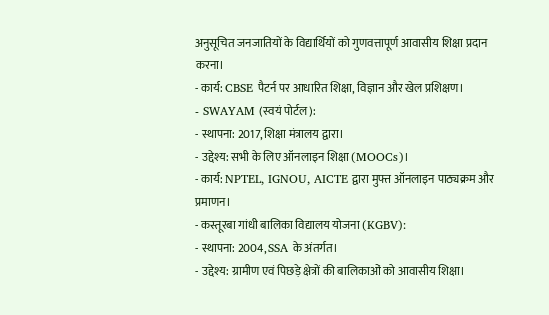अनुसूचित जनजातियों के विद्यार्थियों को गुणवत्तापूर्ण आवासीय शिक्षा प्रदान
करना।
- कार्य: CBSE पैटर्न पर आधारित शिक्षा, विज्ञान और खेल प्रशिक्षण।
- SWAYAM (स्वयं पोर्टल):
- स्थापना: 2017, शिक्षा मंत्रालय द्वारा।
- उद्देश्य: सभी के लिए ऑनलाइन शिक्षा (MOOCs)।
- कार्य: NPTEL, IGNOU, AICTE द्वारा मुफ्त ऑनलाइन पाठ्यक्रम और प्रमाणन।
- कस्तूरबा गांधी बालिका विद्यालय योजना (KGBV):
- स्थापना: 2004, SSA के अंतर्गत।
- उद्देश्य: ग्रामीण एवं पिछड़े क्षेत्रों की बालिकाओं को आवासीय शिक्षा।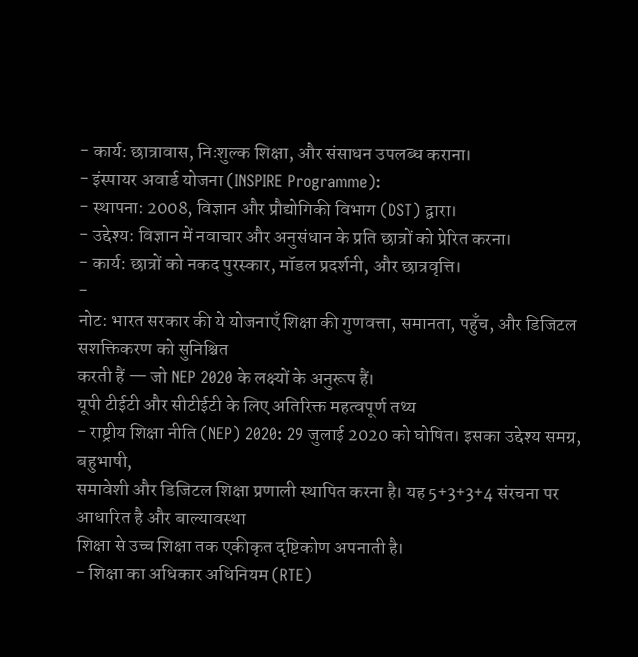- कार्य: छात्रावास, निःशुल्क शिक्षा, और संसाधन उपलब्ध कराना।
- इंस्पायर अवार्ड योजना (INSPIRE Programme):
- स्थापना: 2008, विज्ञान और प्रौद्योगिकी विभाग (DST) द्वारा।
- उद्देश्य: विज्ञान में नवाचार और अनुसंधान के प्रति छात्रों को प्रेरित करना।
- कार्य: छात्रों को नकद पुरस्कार, मॉडल प्रदर्शनी, और छात्रवृत्ति।
-
नोट: भारत सरकार की ये योजनाएँ शिक्षा की गुणवत्ता, समानता, पहुँच, और डिजिटल सशक्तिकरण को सुनिश्चित
करती हैं — जो NEP 2020 के लक्ष्यों के अनुरूप हैं।
यूपी टीईटी और सीटीईटी के लिए अतिरिक्त महत्वपूर्ण तथ्य
- राष्ट्रीय शिक्षा नीति (NEP) 2020: 29 जुलाई 2020 को घोषित। इसका उद्देश्य समग्र, बहुभाषी,
समावेशी और डिजिटल शिक्षा प्रणाली स्थापित करना है। यह 5+3+3+4 संरचना पर आधारित है और बाल्यावस्था
शिक्षा से उच्च शिक्षा तक एकीकृत दृष्टिकोण अपनाती है।
- शिक्षा का अधिकार अधिनियम (RTE)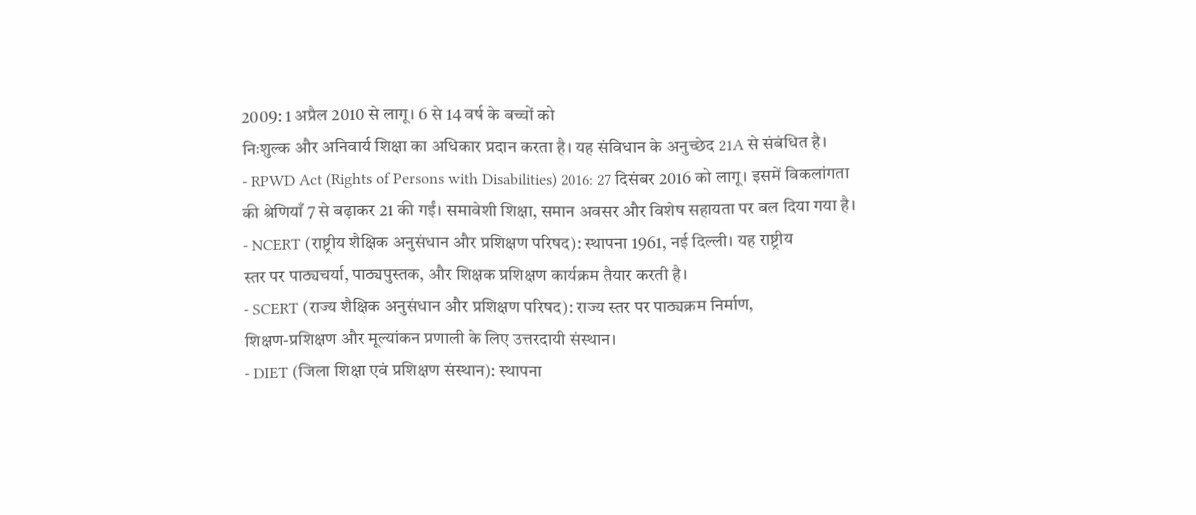2009: 1 अप्रैल 2010 से लागू। 6 से 14 वर्ष के बच्चों को
निःशुल्क और अनिवार्य शिक्षा का अधिकार प्रदान करता है। यह संविधान के अनुच्छेद 21A से संबंधित है।
- RPWD Act (Rights of Persons with Disabilities) 2016: 27 दिसंबर 2016 को लागू। इसमें विकलांगता
की श्रेणियाँ 7 से बढ़ाकर 21 की गईं। समावेशी शिक्षा, समान अवसर और विशेष सहायता पर बल दिया गया है।
- NCERT (राष्ट्रीय शैक्षिक अनुसंधान और प्रशिक्षण परिषद): स्थापना 1961, नई दिल्ली। यह राष्ट्रीय
स्तर पर पाठ्यचर्या, पाठ्यपुस्तक, और शिक्षक प्रशिक्षण कार्यक्रम तैयार करती है।
- SCERT (राज्य शैक्षिक अनुसंधान और प्रशिक्षण परिषद): राज्य स्तर पर पाठ्यक्रम निर्माण,
शिक्षण-प्रशिक्षण और मूल्यांकन प्रणाली के लिए उत्तरदायी संस्थान।
- DIET (जिला शिक्षा एवं प्रशिक्षण संस्थान): स्थापना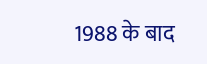1988 के बाद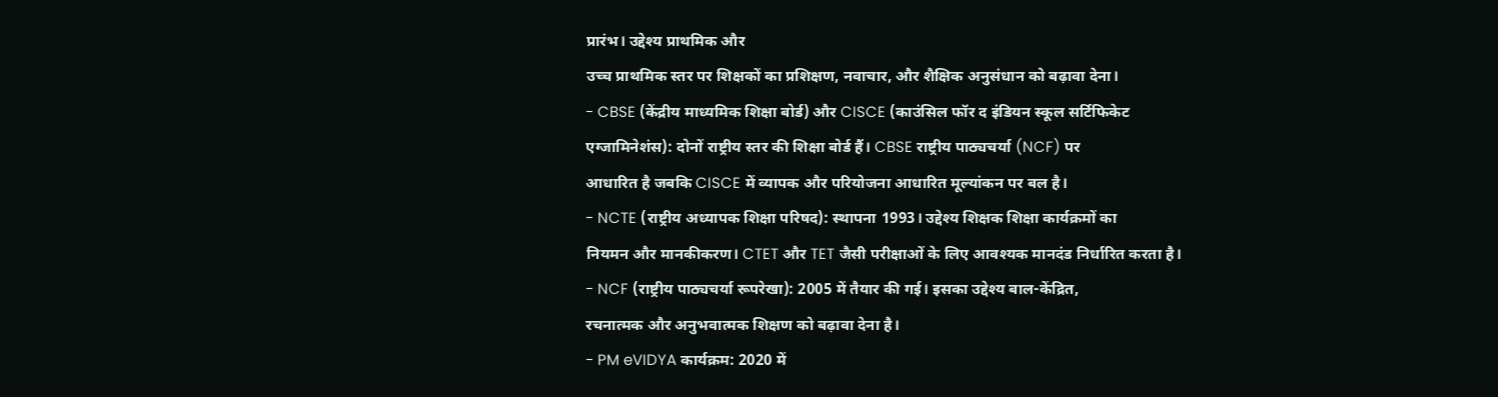प्रारंभ। उद्देश्य प्राथमिक और
उच्च प्राथमिक स्तर पर शिक्षकों का प्रशिक्षण, नवाचार, और शैक्षिक अनुसंधान को बढ़ावा देना।
- CBSE (केंद्रीय माध्यमिक शिक्षा बोर्ड) और CISCE (काउंसिल फॉर द इंडियन स्कूल सर्टिफिकेट
एग्जामिनेशंस): दोनों राष्ट्रीय स्तर की शिक्षा बोर्ड हैं। CBSE राष्ट्रीय पाठ्यचर्या (NCF) पर
आधारित है जबकि CISCE में व्यापक और परियोजना आधारित मूल्यांकन पर बल है।
- NCTE (राष्ट्रीय अध्यापक शिक्षा परिषद): स्थापना 1993। उद्देश्य शिक्षक शिक्षा कार्यक्रमों का
नियमन और मानकीकरण। CTET और TET जैसी परीक्षाओं के लिए आवश्यक मानदंड निर्धारित करता है।
- NCF (राष्ट्रीय पाठ्यचर्या रूपरेखा): 2005 में तैयार की गई। इसका उद्देश्य बाल-केंद्रित,
रचनात्मक और अनुभवात्मक शिक्षण को बढ़ावा देना है।
- PM eVIDYA कार्यक्रम: 2020 में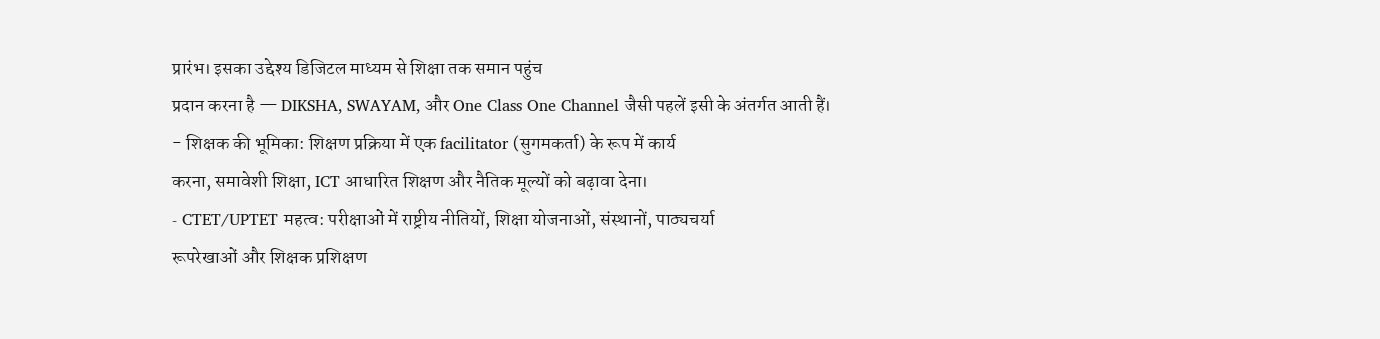प्रारंभ। इसका उद्देश्य डिजिटल माध्यम से शिक्षा तक समान पहुंच
प्रदान करना है — DIKSHA, SWAYAM, और One Class One Channel जैसी पहलें इसी के अंतर्गत आती हैं।
- शिक्षक की भूमिका: शिक्षण प्रक्रिया में एक facilitator (सुगमकर्ता) के रूप में कार्य
करना, समावेशी शिक्षा, ICT आधारित शिक्षण और नैतिक मूल्यों को बढ़ावा देना।
- CTET/UPTET महत्व: परीक्षाओं में राष्ट्रीय नीतियों, शिक्षा योजनाओं, संस्थानों, पाठ्यचर्या
रूपरेखाओं और शिक्षक प्रशिक्षण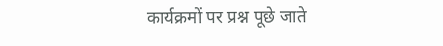कार्यक्रमों पर प्रश्न पूछे जाते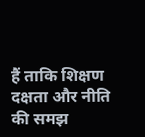हैं ताकि शिक्षण दक्षता और नीति की समझ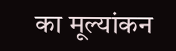का मूल्यांकन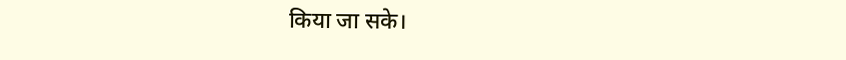किया जा सके।